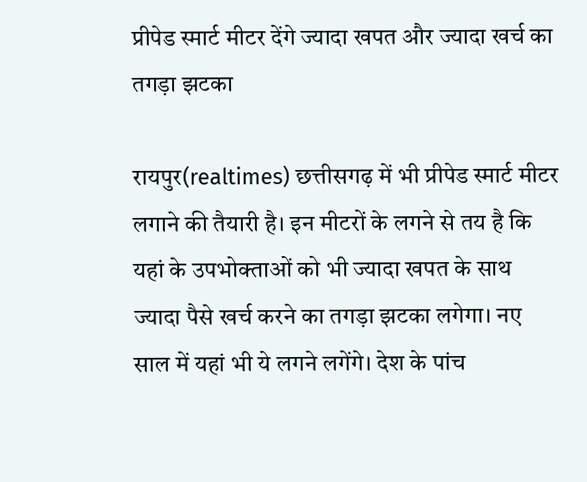प्रीपेड स्मार्ट मीटर देंगे ज्यादा खपत और ज्यादा खर्च का तगड़ा झटका

रायपुर(realtimes) छत्तीसगढ़ में भी प्रीपेड स्मार्ट मीटर लगाने की तैयारी है। इन मीटरों के लगने से तय है कि यहां के उपभोक्ताओं को भी ज्यादा खपत के साथ ज्यादा पैसे खर्च करने का तगड़ा झटका लगेगा। नए साल में यहां भी ये लगने लगेंगे। देश के पांच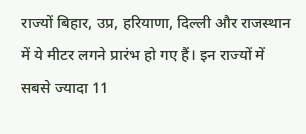राज्यों बिहार, उप्र, हरियाणा, दिल्ली और राजस्थान में ये मीटर लगने प्रारंभ हो गए हैं। इन राज्यों में सबसे ज्यादा 11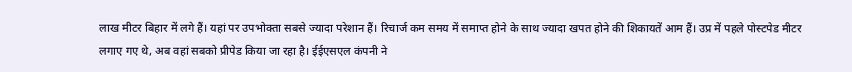लाख मीटर बिहार में लगे हैं। यहां पर उपभोक्ता सबसे ज्यादा परेशान हैं। रिचार्ज कम समय में समाप्त होने के साथ ज्यादा खपत होने की शिकायतें आम हैं। उप्र में पहले पोस्टपेड मीटर लगाए गए थे, अब वहां सबको प्रीपेड किया जा रहा है। ईईएसएल कंपनी ने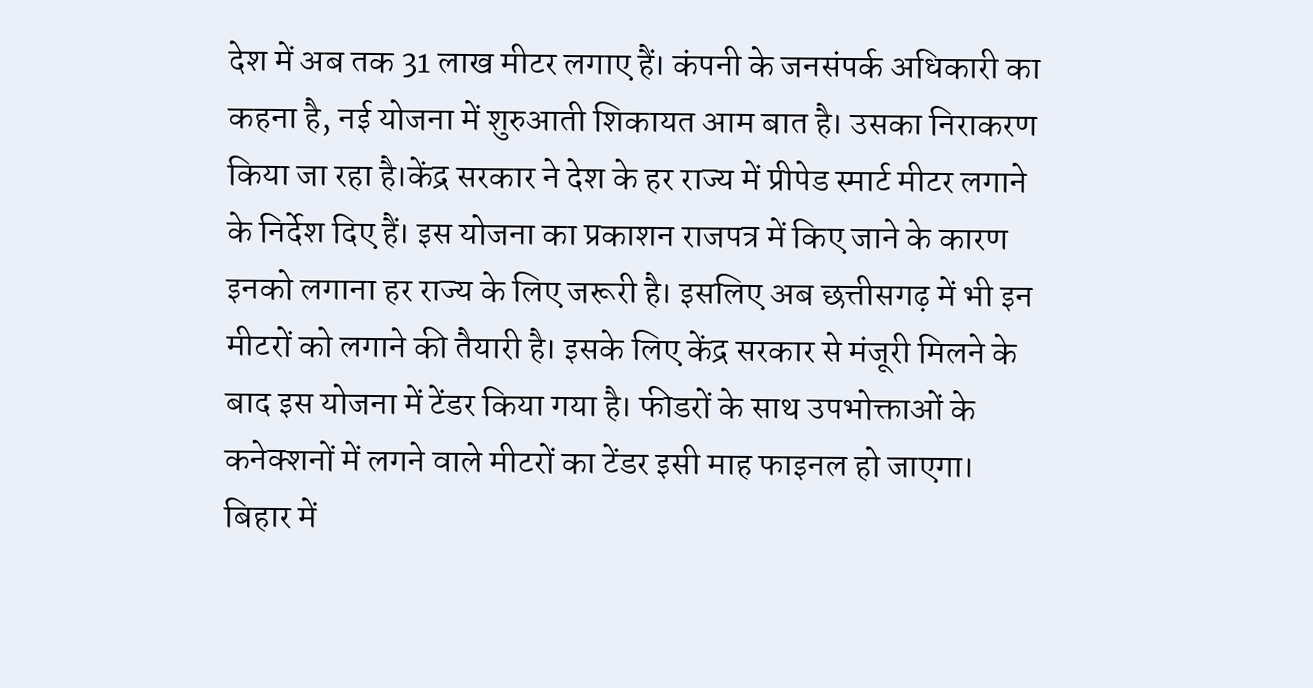देश में अब तक 31 लाख मीटर लगाए हैं। कंपनी के जनसंपर्क अधिकारी का कहना है, नई योजना में शुरुआती शिकायत आम बात है। उसका निराकरण किया जा रहा है।केंद्र सरकार ने देश के हर राज्य में प्रीपेड स्मार्ट मीटर लगाने के निर्देश दिए हैं। इस योजना का प्रकाशन राजपत्र में किए जाने के कारण इनको लगाना हर राज्य के लिए जरूरी है। इसलिए अब छत्तीसगढ़ में भी इन मीटरों को लगाने की तैयारी है। इसके लिए केंद्र सरकार से मंजूरी मिलने के बाद इस योजना में टेंडर किया गया है। फीडरों के साथ उपभोक्ताओं के कनेक्शनों में लगने वाले मीटरों का टेंडर इसी माह फाइनल हो जाएगा।
बिहार में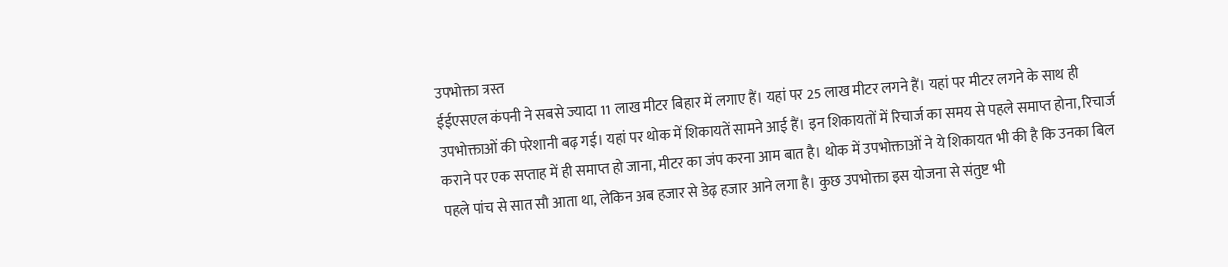उपभोक्ता त्रस्त
ईईएसएल कंपनी ने सबसे ज्यादा 11 लाख मीटर बिहार में लगाए हैं। यहां पर 25 लाख मीटर लगने हैं। यहां पर मीटर लगने के साथ ही उपभोक्ताओं की परेशानी बढ़ गई। यहां पर थोक में शिकायतें सामने आई हैं। इन शिकायतों में रिचार्ज का समय से पहले समाप्त होना, रिचार्ज कराने पर एक सप्ताह में ही समाप्त हो जाना, मीटर का जंप करना आम बात है। थोक में उपभोक्ताओं ने ये शिकायत भी की है कि उनका बिल पहले पांच से सात सौ आता था, लेकिन अब हजार से डेढ़ हजार आने लगा है। कुछ उपभोक्ता इस योजना से संतुष्ट भी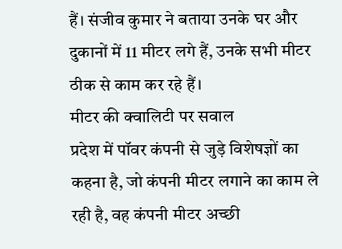हैं। संजीव कुमार ने बताया उनके घर और दुकानों में 11 मीटर लगे हैं, उनके सभी मीटर ठीक से काम कर रहे हैं।
मीटर की क्वालिटी पर सवाल
प्रदेश में पॉवर कंपनी से जुड़े विशेषज्ञों का कहना है, जो कंपनी मीटर लगाने का काम ले रही है, वह कंपनी मीटर अच्छी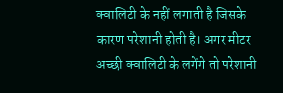क्वालिटी के नहीं लगाती है जिसके कारण परेशानी होती है। अगर मीटर अच्छी क्वालिटी के लगेंगे तो परेशानी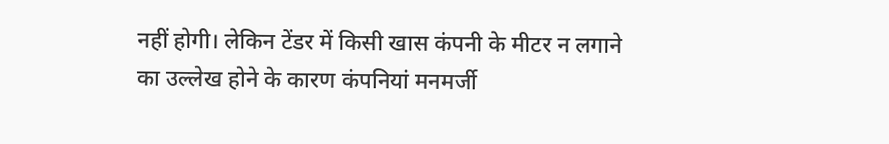नहीं होगी। लेकिन टेंडर में किसी खास कंपनी के मीटर न लगाने का उल्लेख होने के कारण कंपनियां मनमर्जी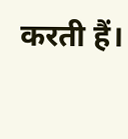करती हैं।